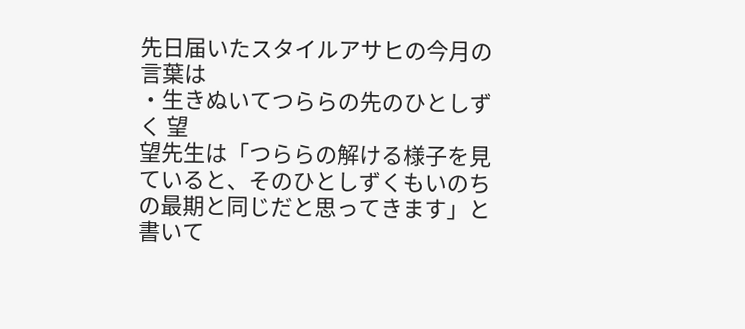先日届いたスタイルアサヒの今月の言葉は
・生きぬいてつららの先のひとしずく 望
望先生は「つららの解ける様子を見ていると、そのひとしずくもいのちの最期と同じだと思ってきます」と書いて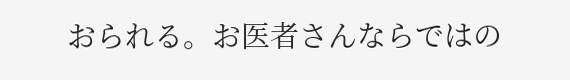おられる。お医者さんならではの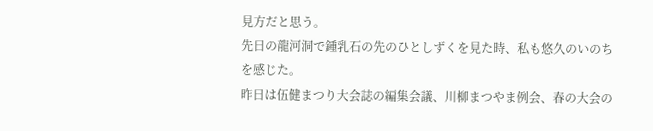見方だと思う。
先日の龍河洞で鍾乳石の先のひとしずくを見た時、私も悠久のいのちを感じた。
昨日は伍健まつり大会誌の編集会議、川柳まつやま例会、春の大会の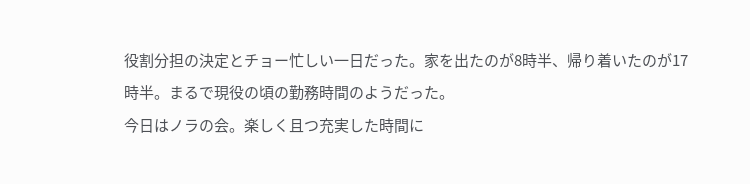役割分担の決定とチョー忙しい一日だった。家を出たのが8時半、帰り着いたのが17時半。まるで現役の頃の勤務時間のようだった。
今日はノラの会。楽しく且つ充実した時間に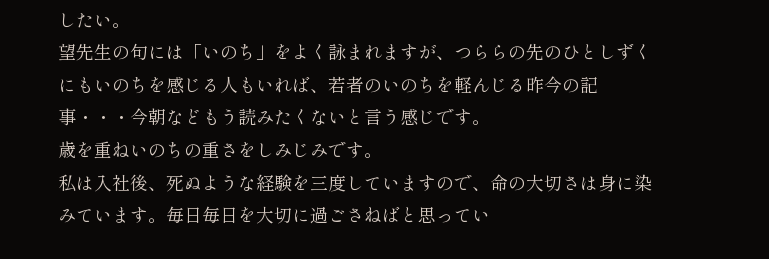したい。
望先生の句には「いのち」をよく詠まれますが、つららの先のひとしずくにもいのちを感じる人もいれば、若者のいのちを軽んじる昨今の記事・・・今朝などもう読みたくないと言う感じです。
歳を重ねいのちの重さをしみじみです。
私は入社後、死ぬような経験を三度していますので、命の大切さは身に染みています。毎日毎日を大切に過ごさねばと思ってい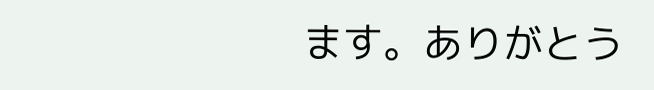ます。ありがとう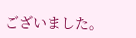ございました。